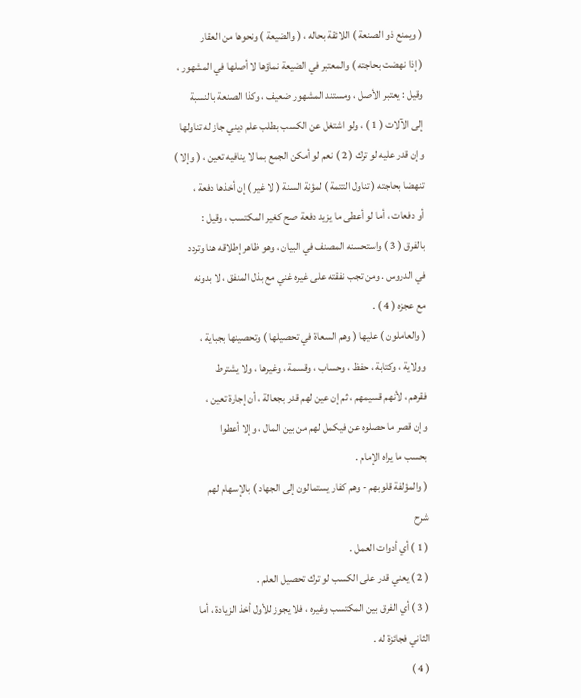( ويمنع ذو الصنعة ) اللائقة بحاله ، ( والضيعة ) ونحوها من العقار
( إذا نهضت بحاجته ) والمعتبر في الضيعة نماؤها لا أصلها في المشهور ،
وقيل : يعتبر الأصل ، ومستند المشهور ضعيف ، وكذا الصنعة بالنسبة
إلى الآلات ( 1 ) ، ولو اشتغل عن الكسب بطلب علم ديني جاز له تناولها
وإن قدر عليه لو ترك ( 2 ) نعم لو أمكن الجمع بما لا ينافيه تعين ، ( وإلا )
تنهضا بحاجته ( تناول التتمة ) لمؤنة السنة ( لا غير ) إن أخذها دفعة ،
أو دفعات ، أما لو أعطى ما يزيد دفعة صح كغير المكتسب ، وقيل :
بالفرق ( 3 ) واستحسنه المصنف في البيان ، وهو ظاهر إطلاقه هنا وتردد
في الدروس . ومن تجب نفقته على غيره غني مع بذل المنفق ، لا بدونه
مع عجزه ( 4 ) .
( والعاملون ) عليها ( وهم السعاة في تحصيلها ) وتحصينها بجباية ،
وولاية ، وكتابة ، حفظ ، وحساب ، وقسمة ، وغيرها ، ولا يشترط
فقرهم ، لأنهم قسيمهم ، ثم إن عين لهم قدر بجعالة ، أن إجارة تعين ،
وإن قصر ما حصلوه عن فيكمل لهم من بين المال ، وإلا أعطوا
بحسب ما يراه الإمام .
( والمؤلفة قلوبهم - وهم كفار يستمالون إلى الجهاد ) بالإسهام لهم
شرح
( 1 ) أي أدوات العمل .
( 2 ) يعني قدر على الكسب لو ترك تحصيل العلم .
( 3 ) أي الفرق بين المكتسب وغيره ، فلا يجوز للأول أخذ الزيادة ، أما
الثاني فجائزة له .
( 4 )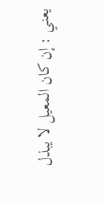يعني : إن كان المعيل لا يبذل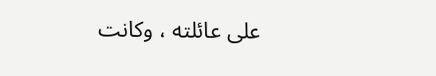على عائلته ، وكانت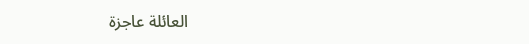العائلة عاجزة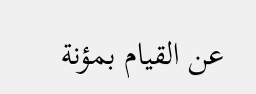عن القيام بمؤنة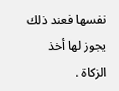نفسها فعند ذلك يجوز لها أخذ الزكاة .